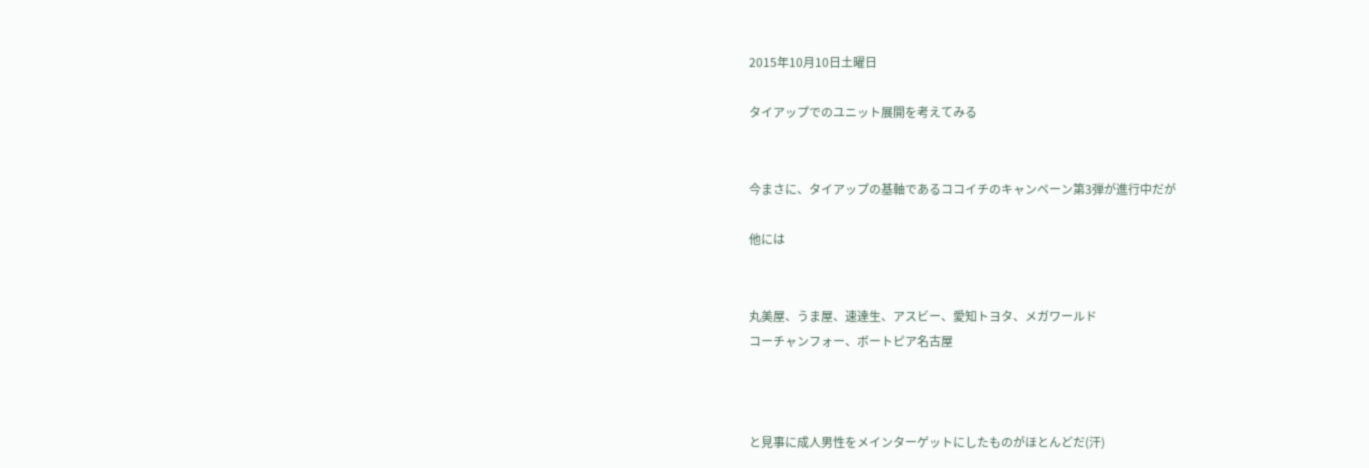2015年10月10日土曜日

タイアップでのユニット展開を考えてみる


今まさに、タイアップの基軸であるココイチのキャンペーン第3弾が進行中だが

他には


丸美屋、うま屋、速達生、アスビー、愛知トヨタ、メガワールド
コーチャンフォー、ボートピア名古屋



と見事に成人男性をメインターゲットにしたものがほとんどだ(汗)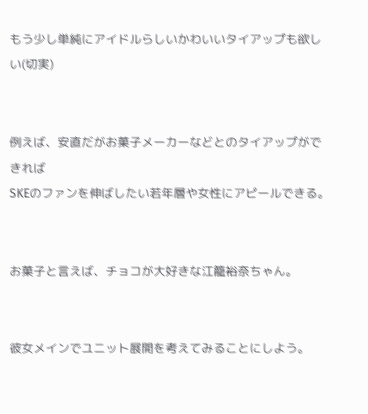もう少し単純にアイドルらしいかわいいタイアップも欲しい(切実)


例えば、安直だがお菓子メーカーなどとのタイアップができれば
SKEのファンを伸ばしたい若年層や女性にアピールできる。


お菓子と言えば、チョコが大好きな江籠裕奈ちゃん。


彼女メインでユニット展開を考えてみることにしよう。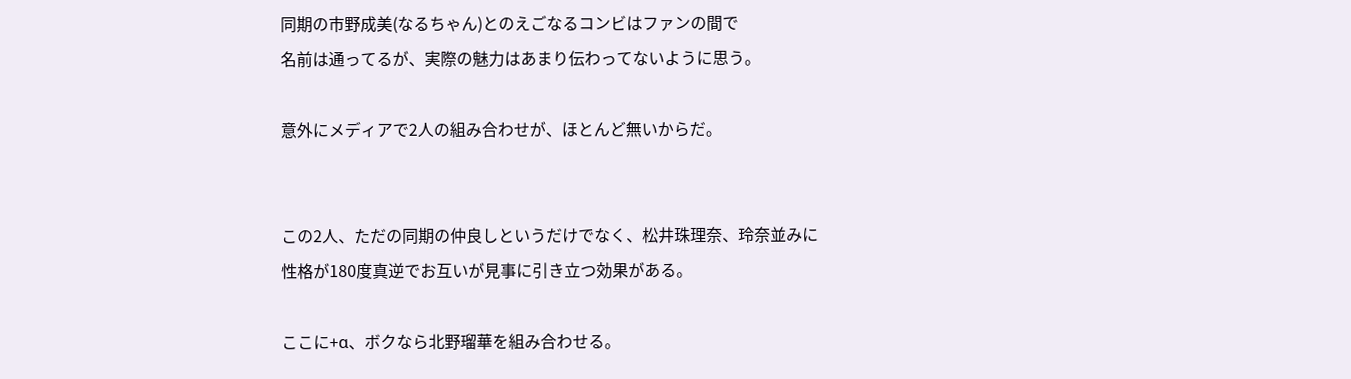同期の市野成美(なるちゃん)とのえごなるコンビはファンの間で
名前は通ってるが、実際の魅力はあまり伝わってないように思う。

意外にメディアで2人の組み合わせが、ほとんど無いからだ。


この2人、ただの同期の仲良しというだけでなく、松井珠理奈、玲奈並みに
性格が180度真逆でお互いが見事に引き立つ効果がある。

ここに+α、ボクなら北野瑠華を組み合わせる。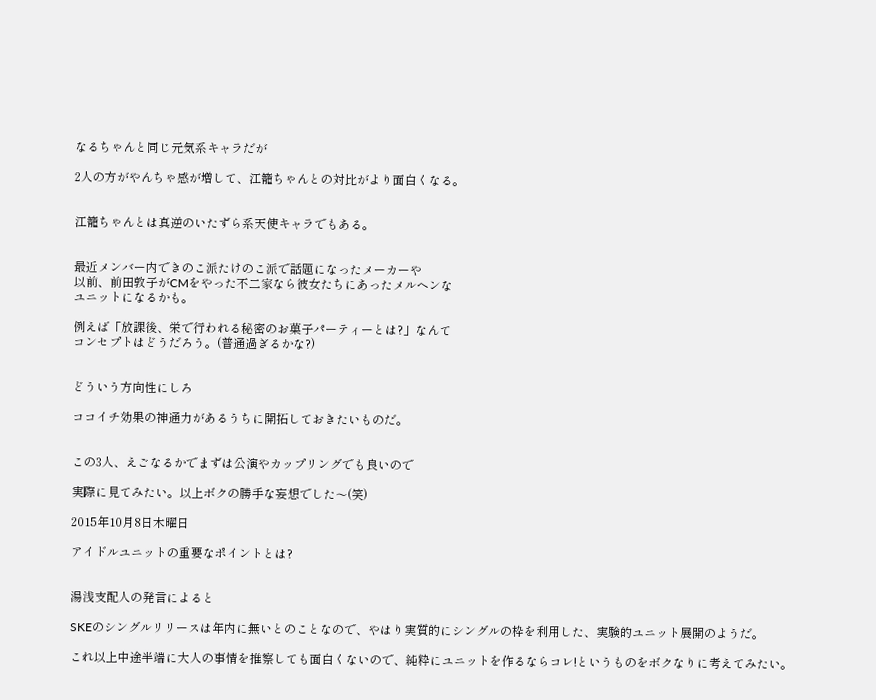なるちゃんと同じ元気系キャラだが

2人の方がやんちゃ感が増して、江籠ちゃんとの対比がより面白くなる。


江籠ちゃんとは真逆のいたずら系天使キャラでもある。


最近メンバー内できのこ派たけのこ派で話題になったメーカーや
以前、前田敦子がCMをやった不二家なら彼女たちにあったメルヘンな
ユニットになるかも。

例えば「放課後、栄で行われる秘密のお菓子パーティーとは?」なんて
コンセプトはどうだろう。(普通過ぎるかな?)


どういう方向性にしろ

ココイチ効果の神通力があるうちに開拓しておきたいものだ。


この3人、えごなるかでまずは公演やカップリングでも良いので

実際に見てみたい。以上ボクの勝手な妄想でした〜(笑)

2015年10月8日木曜日

アイドルユニットの重要なポイントとは?


湯浅支配人の発言によると

SKEのシングルリリースは年内に無いとのことなので、やはり実質的にシングルの枠を利用した、実験的ユニット展開のようだ。

これ以上中途半端に大人の事情を推察しても面白くないので、純粋にユニットを作るならコレ!というものをボクなりに考えてみたい。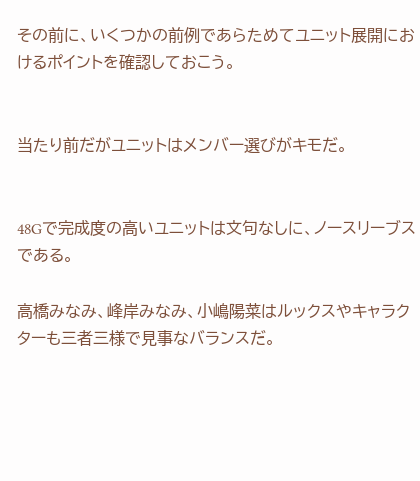その前に、いくつかの前例であらためてユニット展開におけるポイントを確認しておこう。


当たり前だがユニットはメンバー選びがキモだ。


48Gで完成度の高いユニットは文句なしに、ノースリーブスである。

高橋みなみ、峰岸みなみ、小嶋陽菜はルックスやキャラクターも三者三様で見事なバランスだ。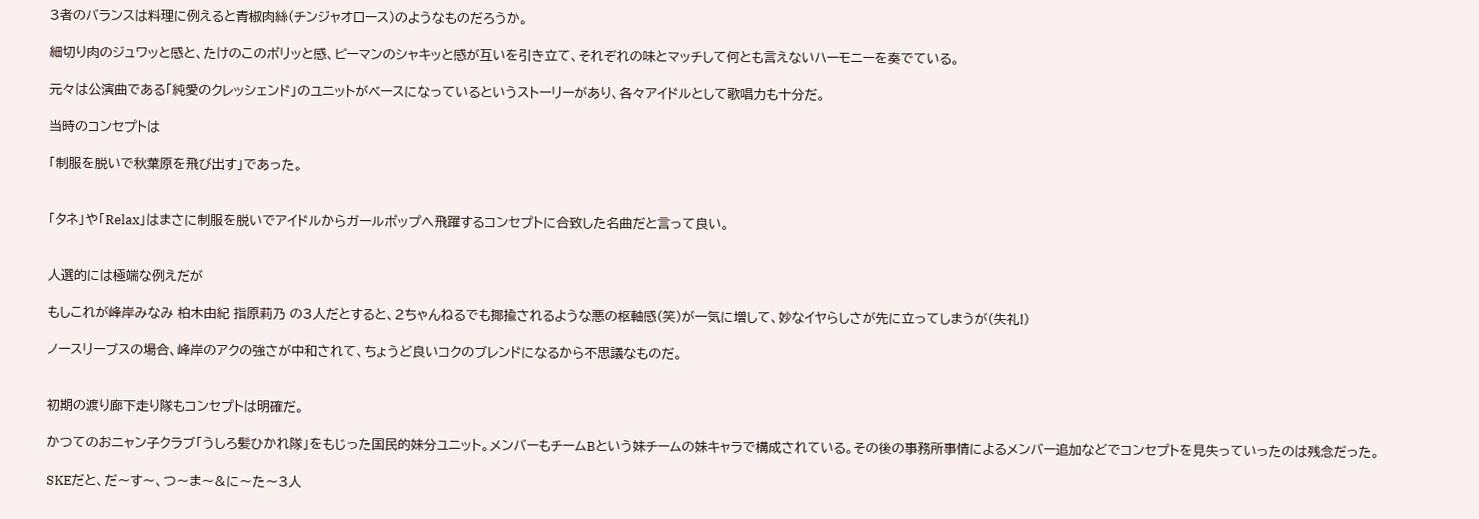3者のバランスは料理に例えると青椒肉絲(チンジャオロース)のようなものだろうか。

細切り肉のジュワッと感と、たけのこのポリッと感、ピーマンのシャキッと感が互いを引き立て、それぞれの味とマッチして何とも言えないハーモニーを奏でている。

元々は公演曲である「純愛のクレッシェンド」のユニットがベースになっているというストーリーがあり、各々アイドルとして歌唱力も十分だ。

当時のコンセプトは

「制服を脱いで秋葉原を飛び出す」であった。


「タネ」や「Relax」はまさに制服を脱いでアイドルからガールポップへ飛躍するコンセプトに合致した名曲だと言って良い。


人選的には極端な例えだが

もしこれが峰岸みなみ 柏木由紀 指原莉乃 の3人だとすると、2ちゃんねるでも揶揄されるような悪の枢軸感(笑)が一気に増して、妙なイヤらしさが先に立ってしまうが(失礼!)

ノースリーブスの場合、峰岸のアクの強さが中和されて、ちょうど良いコクのブレンドになるから不思議なものだ。


初期の渡り廊下走り隊もコンセプトは明確だ。

かつてのおニャン子クラブ「うしろ髪ひかれ隊」をもじった国民的妹分ユニット。メンバーもチームBという妹チームの妹キャラで構成されている。その後の事務所事情によるメンバー追加などでコンセプトを見失っていったのは残念だった。

SKEだと、だ〜す〜、つ〜ま〜&に〜た〜3人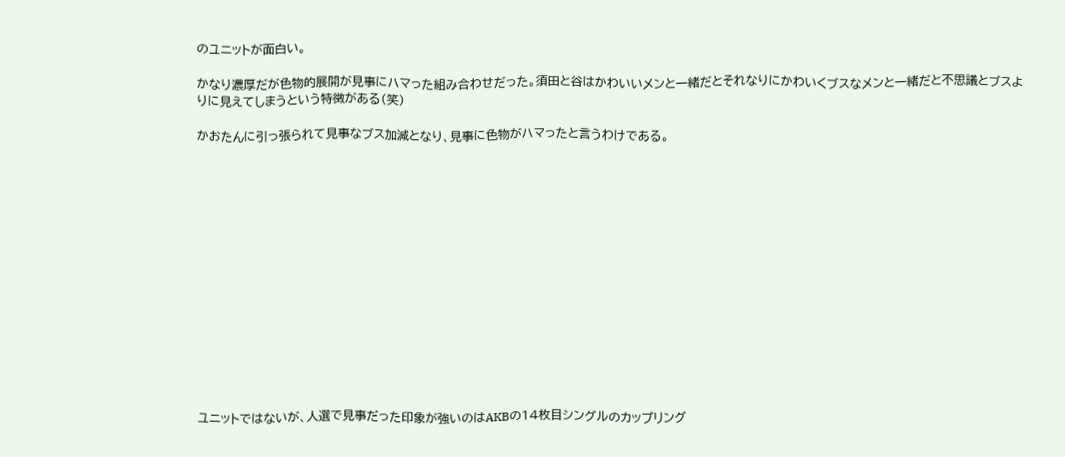のユニットが面白い。

かなり濃厚だが色物的展開が見事にハマった組み合わせだった。須田と谷はかわいいメンと一緒だとそれなりにかわいくブスなメンと一緒だと不思議とブスよりに見えてしまうという特徴がある(笑)

かおたんに引っ張られて見事なブス加減となり、見事に色物がハマったと言うわけである。















ユニットではないが、人選で見事だった印象が強いのはAKBの14枚目シングルのカップリング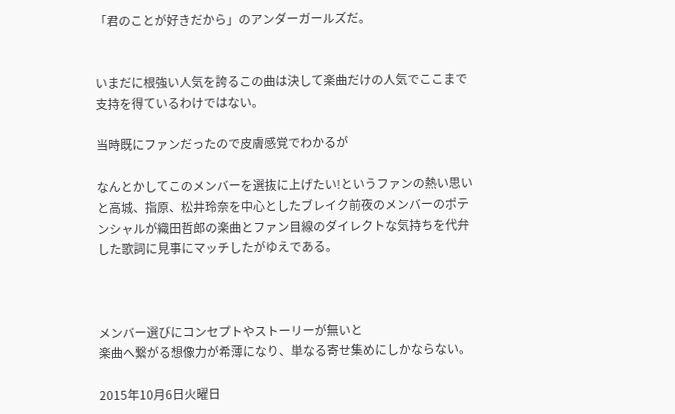「君のことが好きだから」のアンダーガールズだ。


いまだに根強い人気を誇るこの曲は決して楽曲だけの人気でここまで支持を得ているわけではない。

当時既にファンだったので皮膚感覚でわかるが

なんとかしてこのメンバーを選抜に上げたい!というファンの熱い思いと高城、指原、松井玲奈を中心としたブレイク前夜のメンバーのポテンシャルが織田哲郎の楽曲とファン目線のダイレクトな気持ちを代弁した歌詞に見事にマッチしたがゆえである。



メンバー選びにコンセプトやストーリーが無いと
楽曲へ繋がる想像力が希薄になり、単なる寄せ集めにしかならない。

2015年10月6日火曜日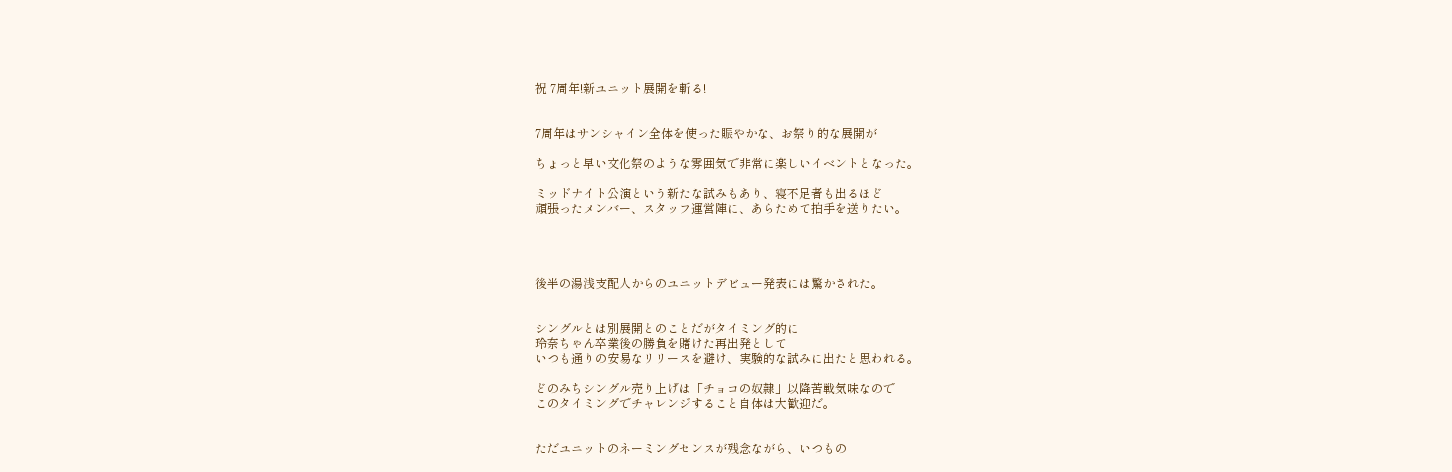祝 7周年!新ユニット展開を斬る!


7周年はサンシャイン全体を使った賑やかな、お祭り的な展開が

ちょっと早い文化祭のような雰囲気で非常に楽しいイベントとなった。

ミッドナイト公演という新たな試みもあり、寝不足者も出るほど
頑張ったメンバー、スタッフ運営陣に、あらためて拍手を送りたい。




後半の湯浅支配人からのユニットデビュー発表には驚かされた。


シングルとは別展開とのことだがタイミング的に
玲奈ちゃん卒業後の勝負を賭けた再出発として
いつも通りの安易なリリースを避け、実験的な試みに出たと思われる。

どのみちシングル売り上げは「チョコの奴隷」以降苦戦気味なので
このタイミングでチャレンジすること自体は大歓迎だ。


ただユニットのネーミングセンスが残念ながら、いつもの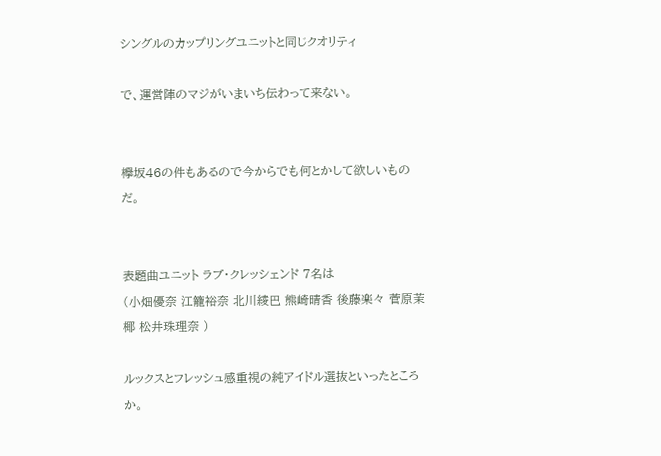シングルのカップリングユニットと同じクオリティ

で、運営陣のマジがいまいち伝わって来ない。


欅坂46の件もあるので今からでも何とかして欲しいものだ。


表題曲ユニット ラブ・クレッシェンド 7名は
(小畑優奈 江籠裕奈 北川綾巴 熊崎晴香 後藤楽々 菅原茉椰 松井珠理奈 )

ルックスとフレッシュ感重視の純アイドル選抜といったところか。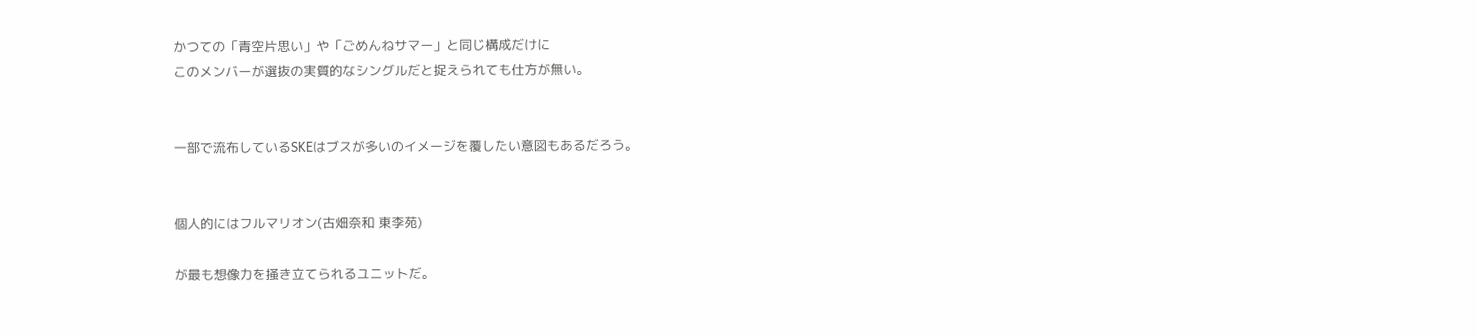かつての「青空片思い」や「ごめんねサマー」と同じ構成だけに
このメンバーが選抜の実質的なシングルだと捉えられても仕方が無い。


一部で流布しているSKEはブスが多いのイメージを覆したい意図もあるだろう。


個人的にはフルマリオン(古畑奈和 東李苑)

が最も想像力を掻き立てられるユニットだ。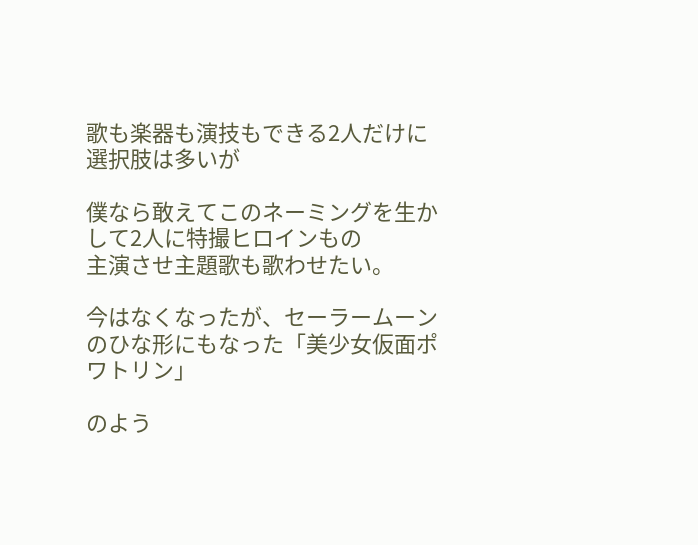歌も楽器も演技もできる2人だけに選択肢は多いが

僕なら敢えてこのネーミングを生かして2人に特撮ヒロインもの
主演させ主題歌も歌わせたい。

今はなくなったが、セーラームーンのひな形にもなった「美少女仮面ポワトリン」

のよう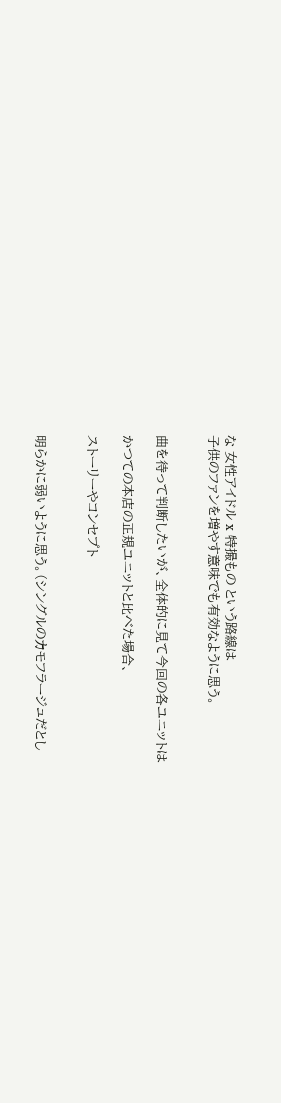な 女性アイドル x 特撮もの という路線は
子供のファンを増やす意味でも有効なように思う。


曲を待って判断したいが、全体的に見て今回の各ユニットは

かつての本店の正規ユニットと比べた場合、

ストーリーやコンセプト


明らかに弱いように思う。(シングルのカモフラージュだとし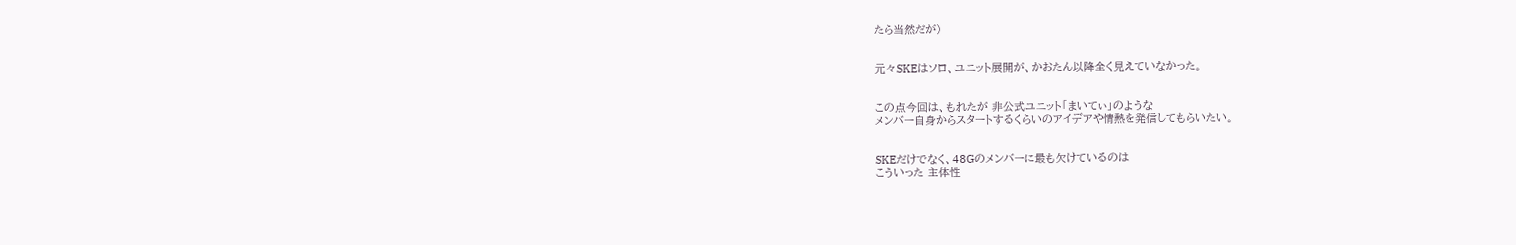たら当然だが)


元々SKEはソロ、ユニット展開が、かおたん以降全く見えていなかった。


この点今回は、もれたが 非公式ユニット「まいてぃ」のような
メンバー自身からスタートするくらいのアイデアや情熱を発信してもらいたい。


SKEだけでなく、48Gのメンバーに最も欠けているのは
こういった 主体性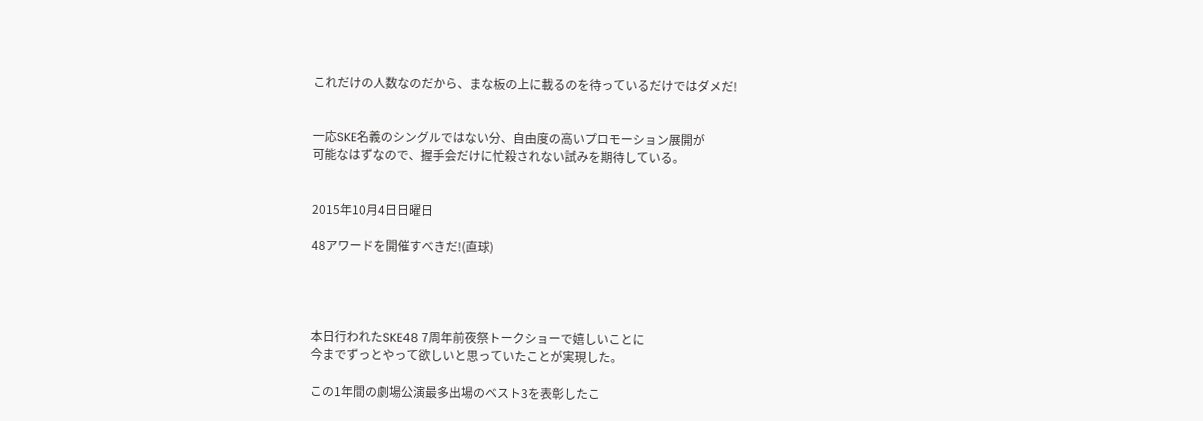これだけの人数なのだから、まな板の上に載るのを待っているだけではダメだ!


一応SKE名義のシングルではない分、自由度の高いプロモーション展開が
可能なはずなので、握手会だけに忙殺されない試みを期待している。


2015年10月4日日曜日

48アワードを開催すべきだ!(直球)




本日行われたSKE48 7周年前夜祭トークショーで嬉しいことに
今までずっとやって欲しいと思っていたことが実現した。

この1年間の劇場公演最多出場のベスト3を表彰したこ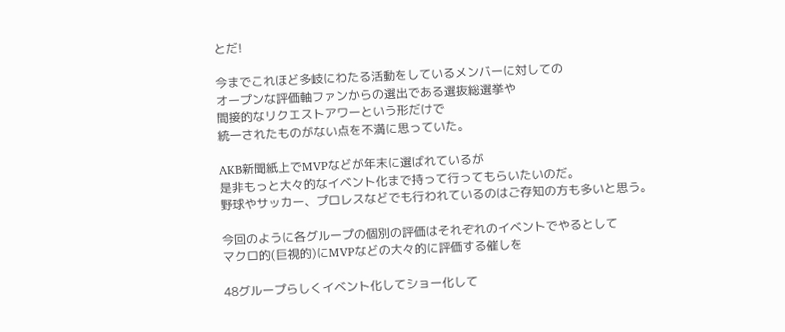とだ!

今までこれほど多岐にわたる活動をしているメンバーに対しての
オープンな評価軸ファンからの選出である選抜総選挙や
間接的なリクエストアワーという形だけで
統一されたものがない点を不満に思っていた。

AKB新聞紙上でMVPなどが年末に選ばれているが
是非もっと大々的なイベント化まで持って行ってもらいたいのだ。
野球やサッカー、プロレスなどでも行われているのはご存知の方も多いと思う。

今回のように各グループの個別の評価はそれぞれのイベントでやるとして
マクロ的(巨視的)にMVPなどの大々的に評価する催しを

48グループらしくイベント化してショー化して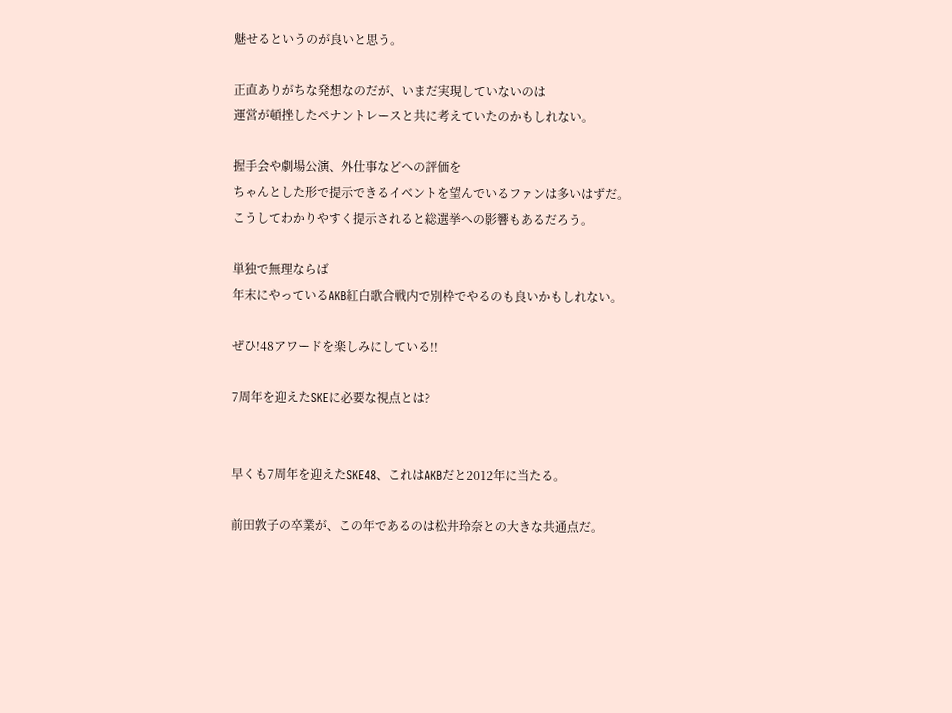魅せるというのが良いと思う。

正直ありがちな発想なのだが、いまだ実現していないのは
運営が頓挫したペナントレースと共に考えていたのかもしれない。

握手会や劇場公演、外仕事などへの評価を
ちゃんとした形で提示できるイベントを望んでいるファンは多いはずだ。
こうしてわかりやすく提示されると総選挙への影響もあるだろう。

単独で無理ならば
年末にやっているAKB紅白歌合戦内で別枠でやるのも良いかもしれない。

ぜひ!48アワードを楽しみにしている!!

7周年を迎えたSKEに必要な視点とは?


早くも7周年を迎えたSKE48、これはAKBだと2012年に当たる。

前田敦子の卒業が、この年であるのは松井玲奈との大きな共通点だ。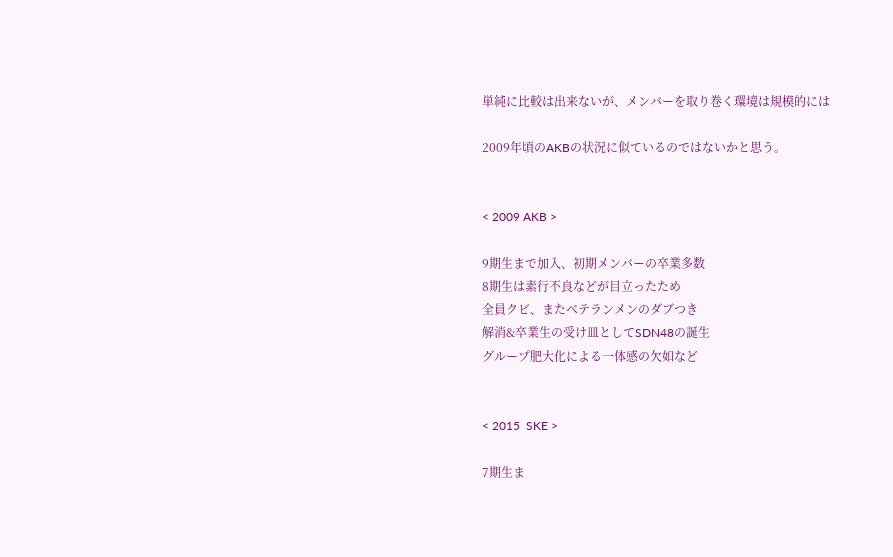単純に比較は出来ないが、メンバーを取り巻く環境は規模的には

2009年頃のAKBの状況に似ているのではないかと思う。


< 2009 AKB >

9期生まで加入、初期メンバーの卒業多数
8期生は素行不良などが目立ったため
全員クビ、またベテランメンのダブつき
解消&卒業生の受け皿としてSDN48の誕生
グループ肥大化による一体感の欠如など


< 2015  SKE >

7期生ま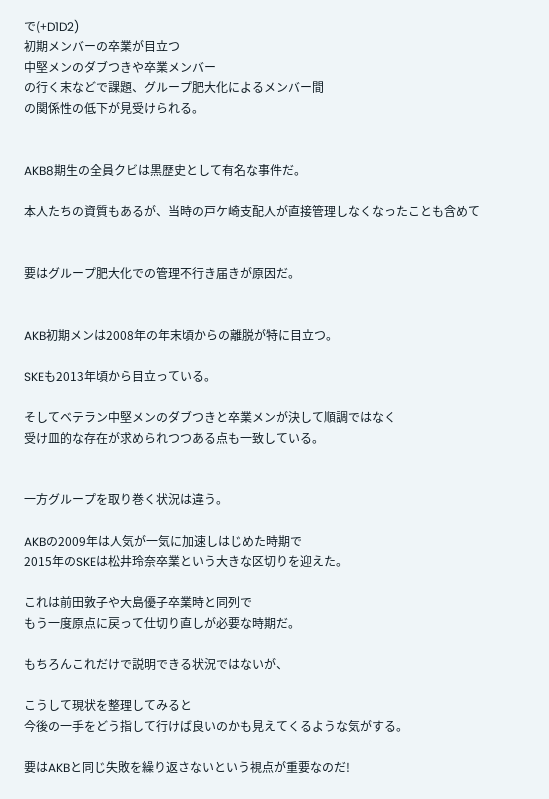で(+D1D2)
初期メンバーの卒業が目立つ
中堅メンのダブつきや卒業メンバー
の行く末などで課題、グループ肥大化によるメンバー間
の関係性の低下が見受けられる。


AKB8期生の全員クビは黒歴史として有名な事件だ。

本人たちの資質もあるが、当時の戸ケ崎支配人が直接管理しなくなったことも含めて


要はグループ肥大化での管理不行き届きが原因だ。


AKB初期メンは2008年の年末頃からの離脱が特に目立つ。

SKEも2013年頃から目立っている。

そしてベテラン中堅メンのダブつきと卒業メンが決して順調ではなく
受け皿的な存在が求められつつある点も一致している。


一方グループを取り巻く状況は違う。

AKBの2009年は人気が一気に加速しはじめた時期で
2015年のSKEは松井玲奈卒業という大きな区切りを迎えた。

これは前田敦子や大島優子卒業時と同列で
もう一度原点に戻って仕切り直しが必要な時期だ。

もちろんこれだけで説明できる状況ではないが、

こうして現状を整理してみると
今後の一手をどう指して行けば良いのかも見えてくるような気がする。

要はAKBと同じ失敗を繰り返さないという視点が重要なのだ!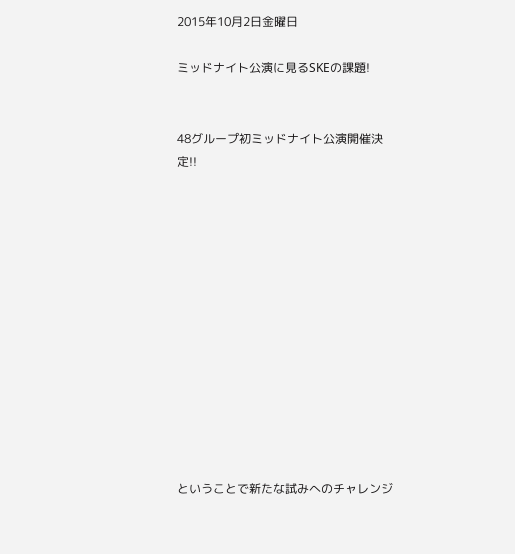2015年10月2日金曜日

ミッドナイト公演に見るSKEの課題!


48グループ初ミッドナイト公演開催決定!!













ということで新たな試みへのチャレンジ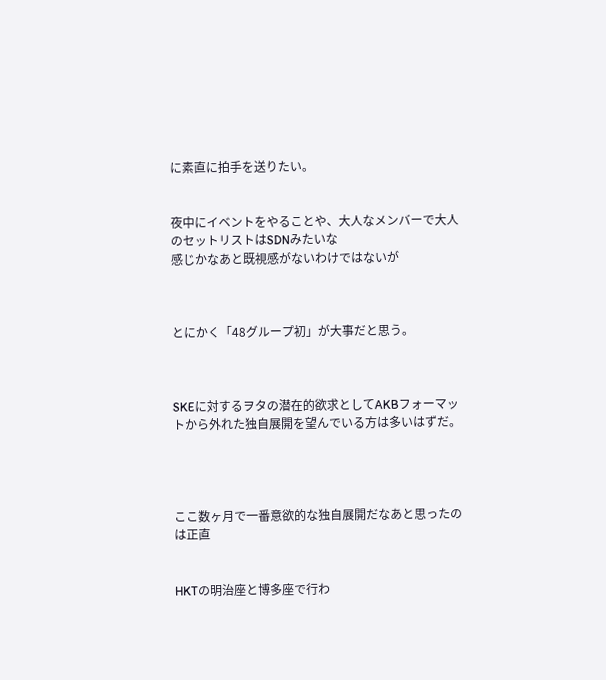に素直に拍手を送りたい。


夜中にイベントをやることや、大人なメンバーで大人のセットリストはSDNみたいな
感じかなあと既視感がないわけではないが



とにかく「48グループ初」が大事だと思う。



SKEに対するヲタの潜在的欲求としてAKBフォーマットから外れた独自展開を望んでいる方は多いはずだ。




ここ数ヶ月で一番意欲的な独自展開だなあと思ったのは正直


HKTの明治座と博多座で行わ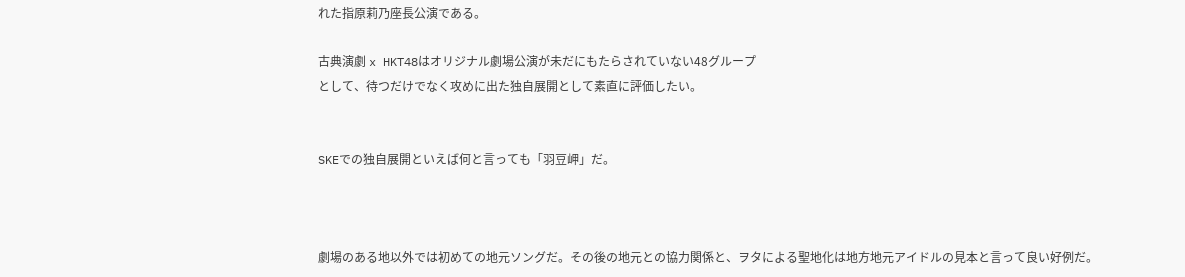れた指原莉乃座長公演である。

古典演劇 x HKT48はオリジナル劇場公演が未だにもたらされていない48グループ
として、待つだけでなく攻めに出た独自展開として素直に評価したい。


SKEでの独自展開といえば何と言っても「羽豆岬」だ。



劇場のある地以外では初めての地元ソングだ。その後の地元との協力関係と、ヲタによる聖地化は地方地元アイドルの見本と言って良い好例だ。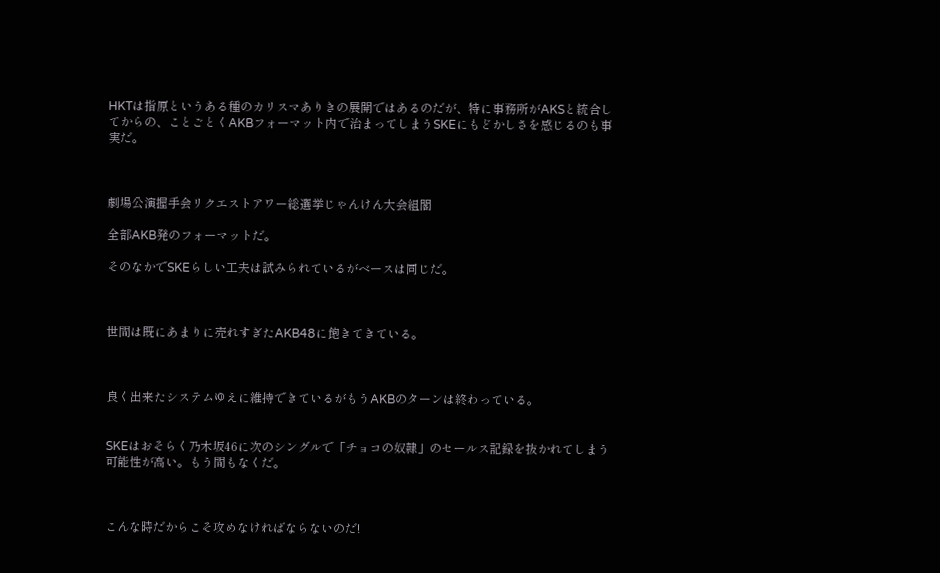HKTは指原というある種のカリスマありきの展開ではあるのだが、特に事務所がAKSと統合してからの、ことごとくAKBフォーマット内で治まってしまうSKEにもどかしさを感じるのも事実だ。



劇場公演握手会リクエストアワー総選挙じゃんけん大会組閣

全部AKB発のフォーマットだ。

そのなかでSKEらしい工夫は試みられているがベースは同じだ。



世間は既にあまりに売れすぎたAKB48に飽きてきている。



良く出来たシステムゆえに維持できているがもうAKBのターンは終わっている。


SKEはおそらく乃木坂46に次のシングルで「チョコの奴隷」のセールス記録を抜かれてしまう可能性が高い。もう間もなくだ。



こんな時だからこそ攻めなければならないのだ!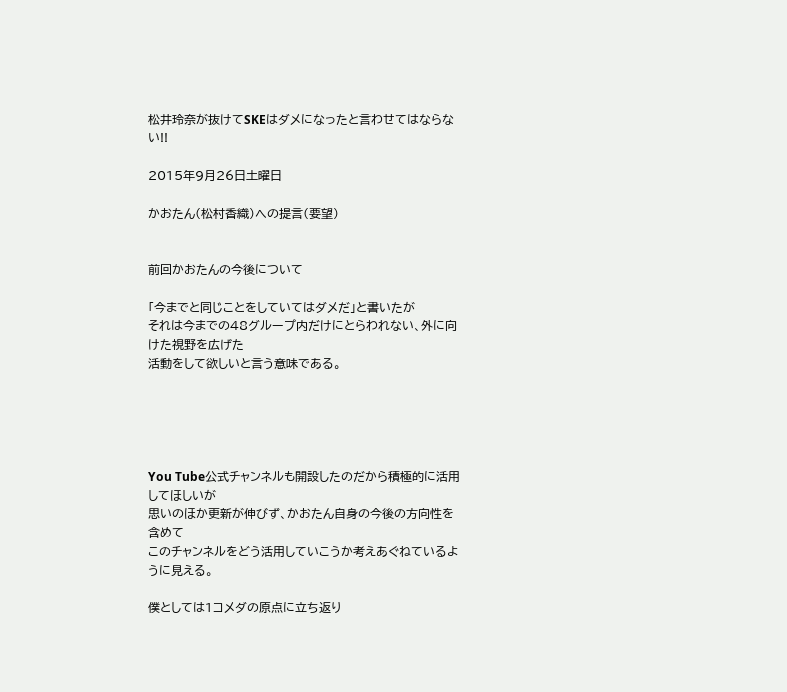松井玲奈が抜けてSKEはダメになったと言わせてはならない!!

2015年9月26日土曜日

かおたん(松村香織)への提言(要望)


前回かおたんの今後について

「今までと同じことをしていてはダメだ」と書いたが
それは今までの48グループ内だけにとらわれない、外に向けた視野を広げた
活動をして欲しいと言う意味である。





You Tube公式チャンネルも開設したのだから積極的に活用してほしいが
思いのほか更新が伸びず、かおたん自身の今後の方向性を含めて
このチャンネルをどう活用していこうか考えあぐねているように見える。

僕としては1コメダの原点に立ち返り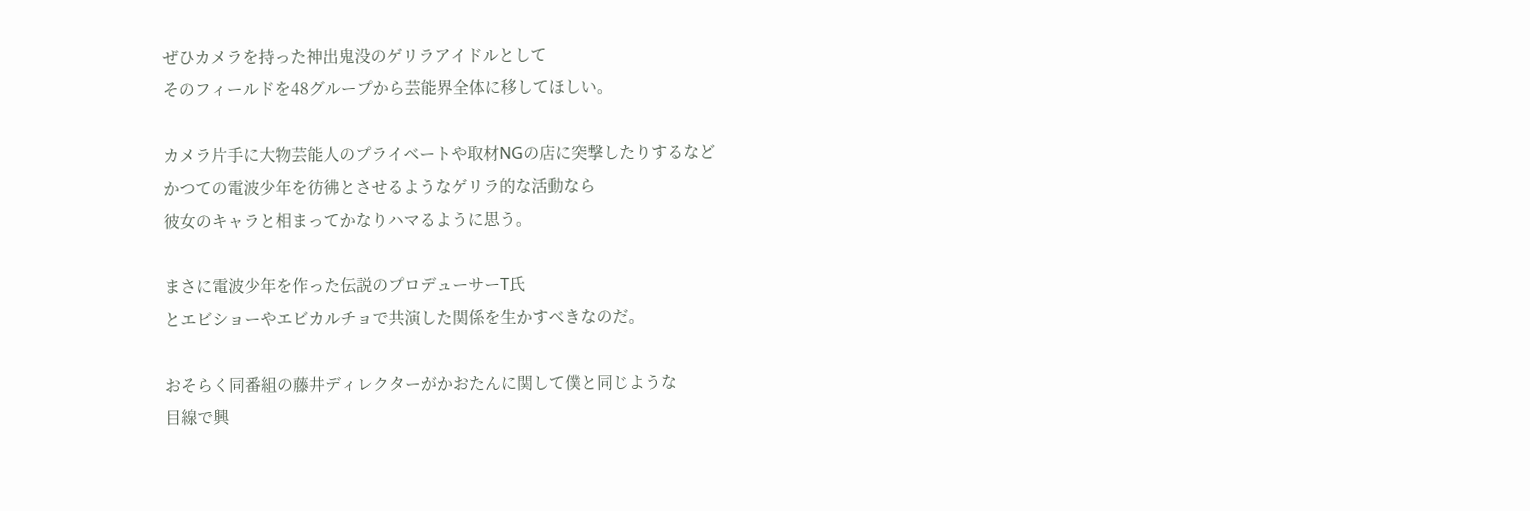ぜひカメラを持った神出鬼没のゲリラアイドルとして
そのフィールドを48グループから芸能界全体に移してほしい。

カメラ片手に大物芸能人のプライベートや取材NGの店に突撃したりするなど
かつての電波少年を彷彿とさせるようなゲリラ的な活動なら
彼女のキャラと相まってかなりハマるように思う。

まさに電波少年を作った伝説のプロデューサーT氏
とエビショーやエビカルチョで共演した関係を生かすべきなのだ。

おそらく同番組の藤井ディレクターがかおたんに関して僕と同じような
目線で興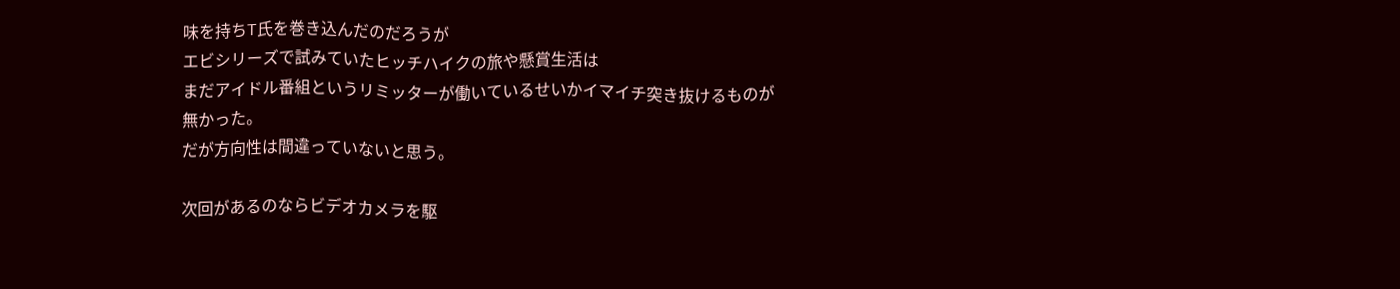味を持ちT氏を巻き込んだのだろうが
エビシリーズで試みていたヒッチハイクの旅や懸賞生活は
まだアイドル番組というリミッターが働いているせいかイマイチ突き抜けるものが無かった。
だが方向性は間違っていないと思う。

次回があるのならビデオカメラを駆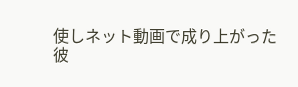使しネット動画で成り上がった
彼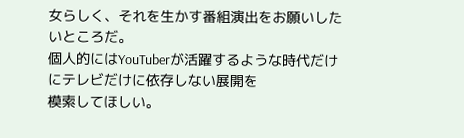女らしく、それを生かす番組演出をお願いしたいところだ。
個人的にはYouTuberが活躍するような時代だけにテレビだけに依存しない展開を
模索してほしい。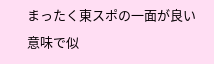まったく東スポの一面が良い意味で似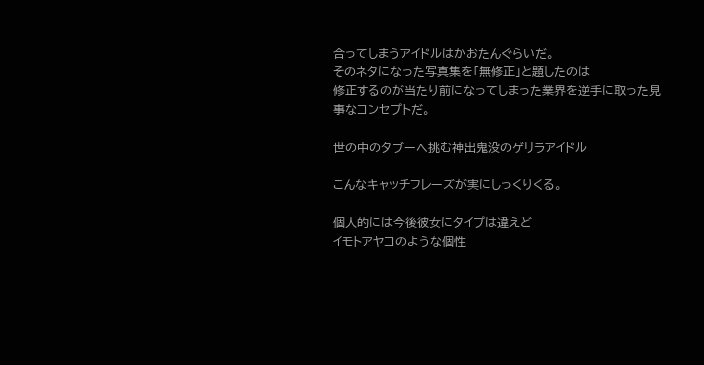合ってしまうアイドルはかおたんぐらいだ。
そのネタになった写真集を「無修正」と題したのは
修正するのが当たり前になってしまった業界を逆手に取った見事なコンセプトだ。

世の中のタブーへ挑む神出鬼没のゲリラアイドル

こんなキャッチフレーズが実にしっくりくる。

個人的には今後彼女にタイプは違えど
イモトアヤコのような個性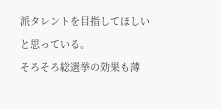派タレントを目指してほしいと思っている。
そろそろ総選挙の効果も薄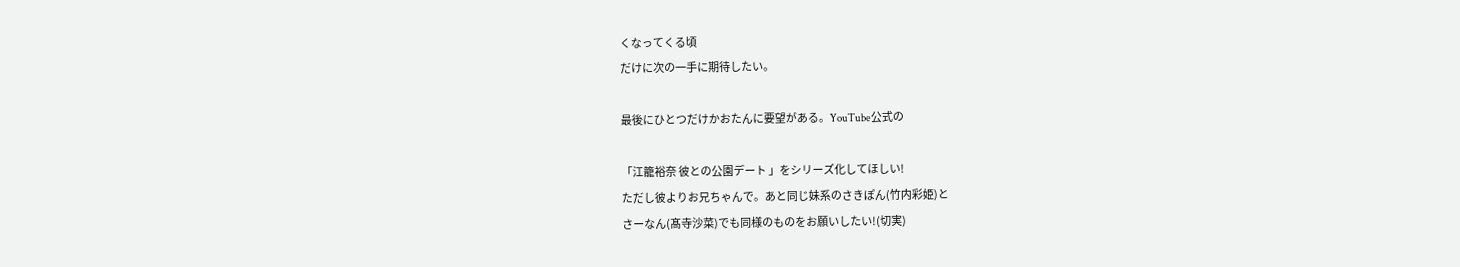くなってくる頃
だけに次の一手に期待したい。

最後にひとつだけかおたんに要望がある。YouTube公式の

「江籠裕奈 彼との公園デート 」をシリーズ化してほしい!
ただし彼よりお兄ちゃんで。あと同じ妹系のさきぽん(竹内彩姫)と
さーなん(髙寺沙菜)でも同様のものをお願いしたい!(切実)